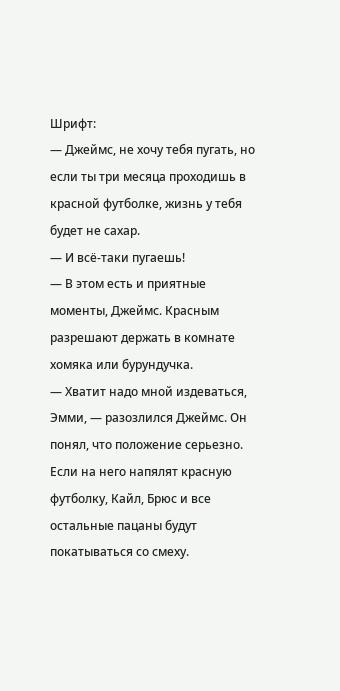Шрифт:
— Джеймс, не хочу тебя пугать, но если ты три месяца проходишь в красной футболке, жизнь у тебя будет не сахар.
— И всё-таки пугаешь!
— В этом есть и приятные моменты, Джеймс. Красным разрешают держать в комнате хомяка или бурундучка.
— Хватит надо мной издеваться, Эмми, — разозлился Джеймс. Он понял, что положение серьезно. Если на него напялят красную футболку, Кайл, Брюс и все остальные пацаны будут покатываться со смеху.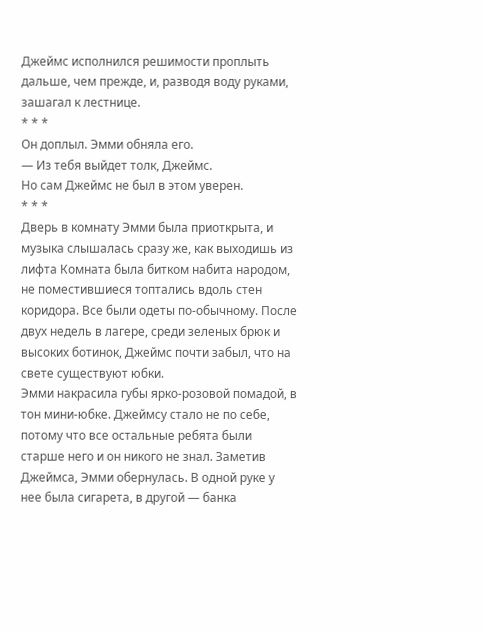Джеймс исполнился решимости проплыть дальше, чем прежде, и, разводя воду руками, зашагал к лестнице.
* * *
Он доплыл. Эмми обняла его.
— Из тебя выйдет толк, Джеймс.
Но сам Джеймс не был в этом уверен.
* * *
Дверь в комнату Эмми была приоткрыта, и музыка слышалась сразу же, как выходишь из лифта Комната была битком набита народом, не поместившиеся топтались вдоль стен коридора. Все были одеты по-обычному. После двух недель в лагере, среди зеленых брюк и высоких ботинок, Джеймс почти забыл, что на свете существуют юбки.
Эмми накрасила губы ярко-розовой помадой, в тон мини-юбке. Джеймсу стало не по себе, потому что все остальные ребята были старше него и он никого не знал. Заметив Джеймса, Эмми обернулась. В одной руке у нее была сигарета, в другой — банка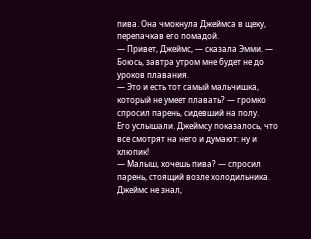пива. Она чмокнула Джеймса в щеку, перепачкав его помадой.
— Привет, Джеймс, — сказала Эмми. — Боюсь, завтра утром мне будет не до уроков плавания.
— Это и есть тот самый мальчишка, который не умеет плавать? — громко спросил парень, сидевший на полу.
Его услышали. Джеймсу показалось, что все смотрят на него и думают: ну и хлюпик!
— Малыш, хочешь пива? — спросил парень, стоящий возле холодильника.
Джеймс не знал,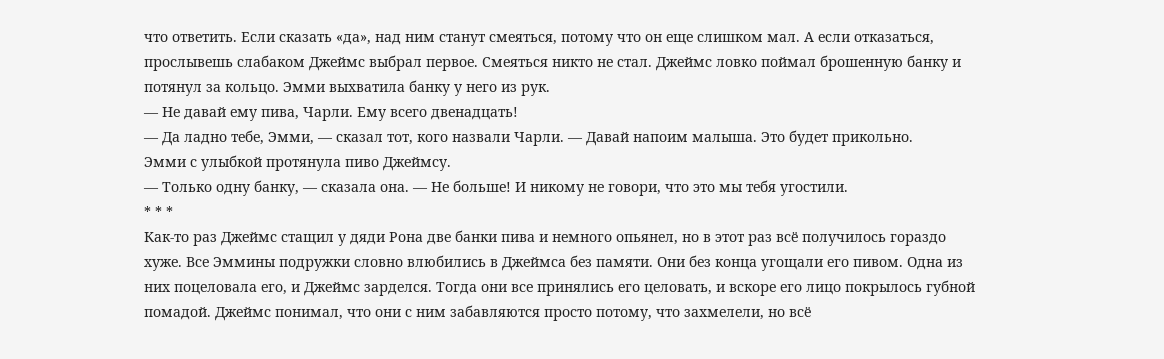что ответить. Если сказать «да», над ним станут смеяться, потому что он еще слишком мал. А если отказаться, прослывешь слабаком Джеймс выбрал первое. Смеяться никто не стал. Джеймс ловко поймал брошенную банку и потянул за кольцо. Эмми выхватила банку у него из рук.
— Не давай ему пива, Чарли. Ему всего двенадцать!
— Да ладно тебе, Эмми, — сказал тот, кого назвали Чарли. — Давай напоим малыша. Это будет прикольно.
Эмми с улыбкой протянула пиво Джеймсу.
— Только одну банку, — сказала она. — Не больше! И никому не говори, что это мы тебя угостили.
* * *
Как-то раз Джеймс стащил у дяди Рона две банки пива и немного опьянел, но в этот раз всё получилось гораздо хуже. Все Эммины подружки словно влюбились в Джеймса без памяти. Они без конца угощали его пивом. Одна из них поцеловала его, и Джеймс зарделся. Тогда они все принялись его целовать, и вскоре его лицо покрылось губной помадой. Джеймс понимал, что они с ним забавляются просто потому, что захмелели, но всё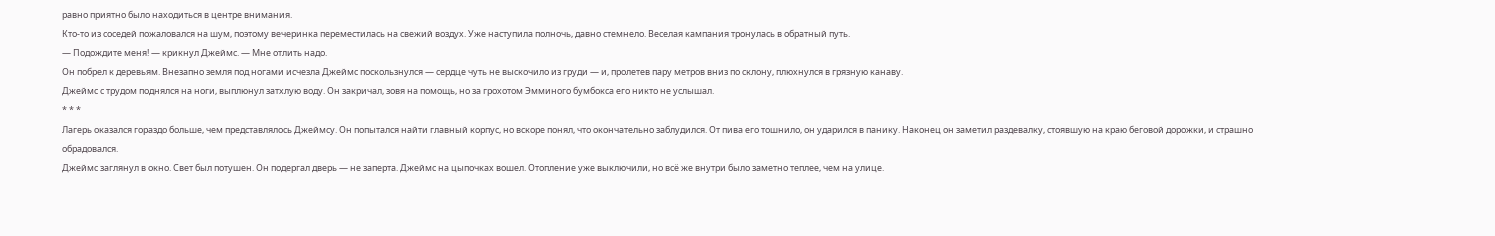равно приятно было находиться в центре внимания.
Кто-то из соседей пожаловался на шум, поэтому вечеринка переместилась на свежий воздух. Уже наступила полночь, давно стемнело. Веселая кампания тронулась в обратный путь.
— Подождите меня! — крикнул Джеймс. — Мне отлить надо.
Он побрел к деревьям. Внезапно земля под ногами исчезла Джеймс поскользнулся — сердце чуть не выскочило из груди — и, пролетев пару метров вниз по склону, плюхнулся в грязную канаву.
Джеймс с трудом поднялся на ноги, выплюнул затхлую воду. Он закричал, зовя на помощь, но за грохотом Эмминого бумбокса его никто не услышал.
* * *
Лагерь оказался гораздо больше, чем представлялось Джеймсу. Он попытался найти главный корпус, но вскоре понял, что окончательно заблудился. От пива его тошнило, он ударился в панику. Наконец он заметил раздевалку, стоявшую на краю беговой дорожки, и страшно обрадовался.
Джеймс заглянул в окно. Свет был потушен. Он подергал дверь — не заперта. Джеймс на цыпочках вошел. Отопление уже выключили, но всё же внутри было заметно теплее, чем на улице.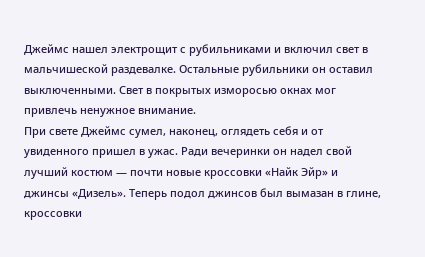Джеймс нашел электрощит с рубильниками и включил свет в мальчишеской раздевалке. Остальные рубильники он оставил выключенными. Свет в покрытых изморосью окнах мог привлечь ненужное внимание.
При свете Джеймс сумел, наконец, оглядеть себя и от увиденного пришел в ужас. Ради вечеринки он надел свой лучший костюм — почти новые кроссовки «Найк Эйр» и джинсы «Дизель». Теперь подол джинсов был вымазан в глине, кроссовки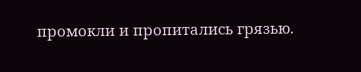промокли и пропитались грязью.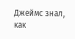Джеймс знал, как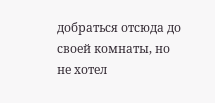добраться отсюда до своей комнаты, но не хотел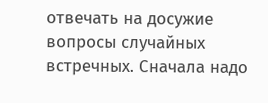отвечать на досужие вопросы случайных встречных. Сначала надо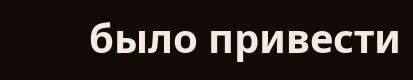было привести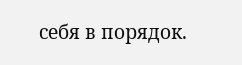себя в порядок.